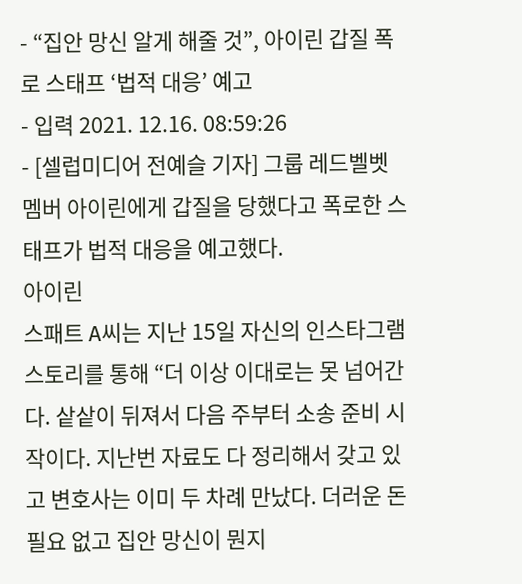- “집안 망신 알게 해줄 것”, 아이린 갑질 폭로 스태프 ‘법적 대응’ 예고
- 입력 2021. 12.16. 08:59:26
- [셀럽미디어 전예슬 기자] 그룹 레드벨벳 멤버 아이린에게 갑질을 당했다고 폭로한 스태프가 법적 대응을 예고했다.
아이린
스패트 A씨는 지난 15일 자신의 인스타그램 스토리를 통해 “더 이상 이대로는 못 넘어간다. 샅샅이 뒤져서 다음 주부터 소송 준비 시작이다. 지난번 자료도 다 정리해서 갖고 있고 변호사는 이미 두 차례 만났다. 더러운 돈 필요 없고 집안 망신이 뭔지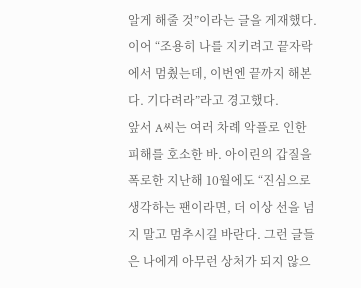알게 해줄 것”이라는 글을 게재했다.
이어 “조용히 나를 지키려고 끝자락에서 멈췄는데, 이번엔 끝까지 해본다. 기다려라”라고 경고했다.
앞서 A씨는 여러 차례 악플로 인한 피해를 호소한 바. 아이린의 갑질을 폭로한 지난해 10월에도 “진심으로 생각하는 팬이라면, 더 이상 선을 넘지 말고 멈추시길 바란다. 그런 글들은 나에게 아무런 상처가 되지 않으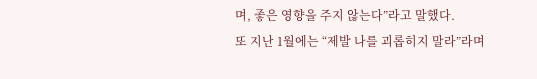며, 좋은 영향을 주지 않는다”라고 말했다.
또 지난 1월에는 “제발 나를 괴롭히지 말라”라며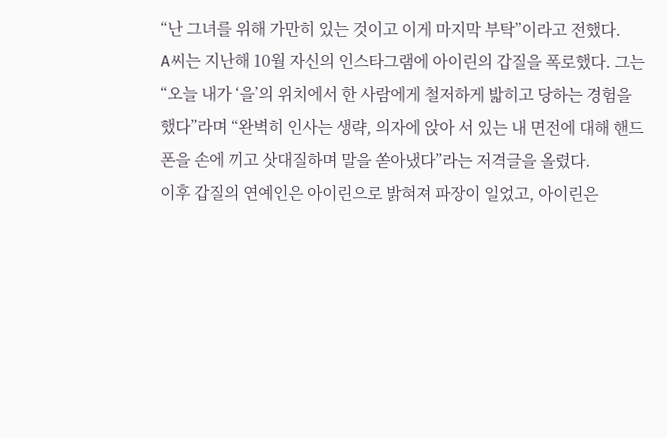“난 그녀를 위해 가만히 있는 것이고 이게 마지막 부탁”이라고 전했다.
A씨는 지난해 10월 자신의 인스타그램에 아이린의 갑질을 폭로했다. 그는 “오늘 내가 ‘을’의 위치에서 한 사람에게 철저하게 밟히고 당하는 경험을 했다”라며 “완벽히 인사는 생략, 의자에 앉아 서 있는 내 면전에 대해 핸드폰을 손에 끼고 삿대질하며 말을 쏟아냈다”라는 저격글을 올렸다.
이후 갑질의 연예인은 아이린으로 밝혀져 파장이 일었고, 아이린은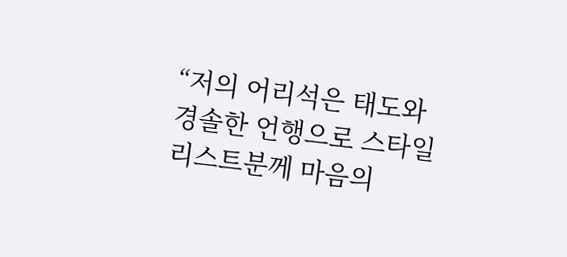“저의 어리석은 태도와 경솔한 언행으로 스타일리스트분께 마음의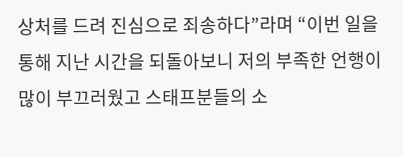상처를 드려 진심으로 죄송하다”라며 “이번 일을 통해 지난 시간을 되돌아보니 저의 부족한 언행이 많이 부끄러웠고 스태프분들의 소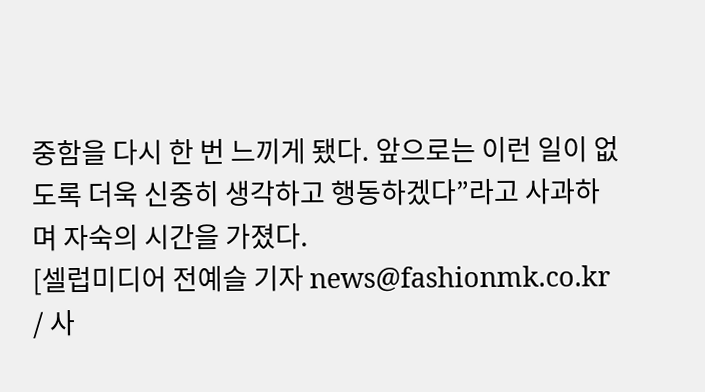중함을 다시 한 번 느끼게 됐다. 앞으로는 이런 일이 없도록 더욱 신중히 생각하고 행동하겠다”라고 사과하며 자숙의 시간을 가졌다.
[셀럽미디어 전예슬 기자 news@fashionmk.co.kr / 사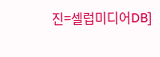진=셀럽미디어DB]